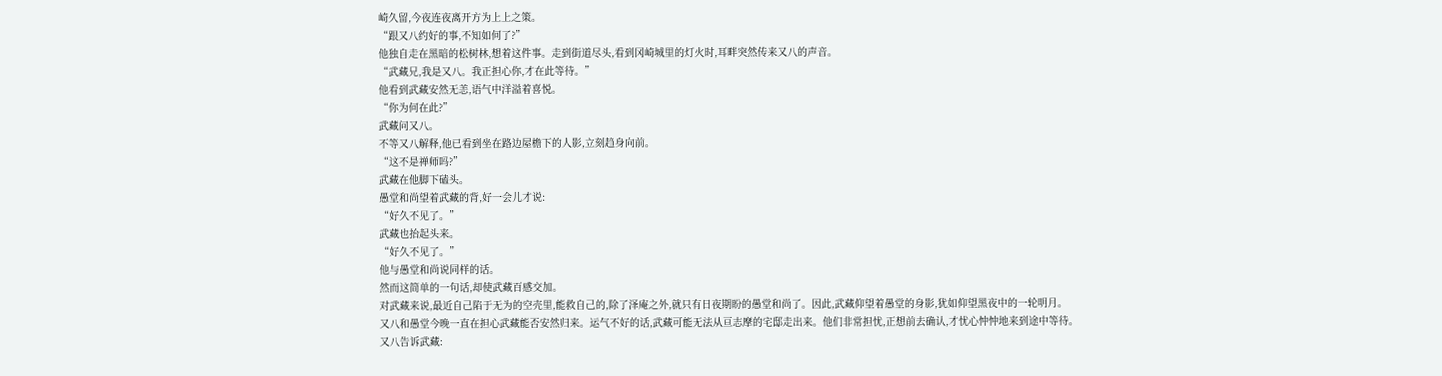崎久留,今夜连夜离开方为上上之策。
“跟又八约好的事,不知如何了?”
他独自走在黑暗的松树林,想着这件事。走到街道尽头,看到冈崎城里的灯火时,耳畔突然传来又八的声音。
“武藏兄,我是又八。我正担心你,才在此等待。”
他看到武藏安然无恙,语气中洋溢着喜悦。
“你为何在此?”
武藏问又八。
不等又八解释,他已看到坐在路边屋檐下的人影,立刻趋身向前。
“这不是禅师吗?”
武藏在他脚下磕头。
愚堂和尚望着武藏的背,好一会儿才说:
“好久不见了。”
武藏也抬起头来。
“好久不见了。”
他与愚堂和尚说同样的话。
然而这简单的一句话,却使武藏百感交加。
对武藏来说,最近自己陷于无为的空壳里,能救自己的,除了泽庵之外,就只有日夜期盼的愚堂和尚了。因此,武藏仰望着愚堂的身影,犹如仰望黑夜中的一轮明月。
又八和愚堂今晚一直在担心武藏能否安然归来。运气不好的话,武藏可能无法从亘志摩的宅邸走出来。他们非常担忧,正想前去确认,才忧心忡忡地来到途中等待。
又八告诉武藏: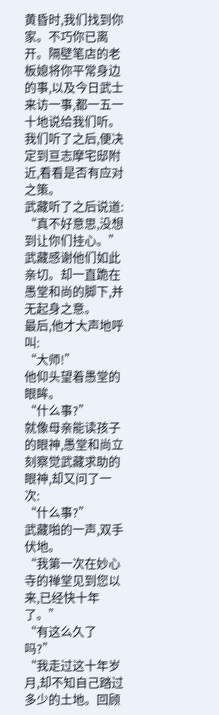黄昏时,我们找到你家。不巧你已离开。隔壁笔店的老板媳将你平常身边的事,以及今日武士来访一事,都一五一十地说给我们听。
我们听了之后,便决定到亘志摩宅邸附近,看看是否有应对之策。
武藏听了之后说道:
“真不好意思,没想到让你们挂心。”
武藏感谢他们如此亲切。却一直跪在愚堂和尚的脚下,并无起身之意。
最后,他才大声地呼叫:
“大师!”
他仰头望着愚堂的眼眸。
“什么事?”
就像母亲能读孩子的眼神,愚堂和尚立刻察觉武藏求助的眼神,却又问了一次:
“什么事?”
武藏啪的一声,双手伏地。
“我第一次在妙心寺的禅堂见到您以来,已经快十年了。”
“有这么久了吗?”
“我走过这十年岁月,却不知自己踏过多少的土地。回顾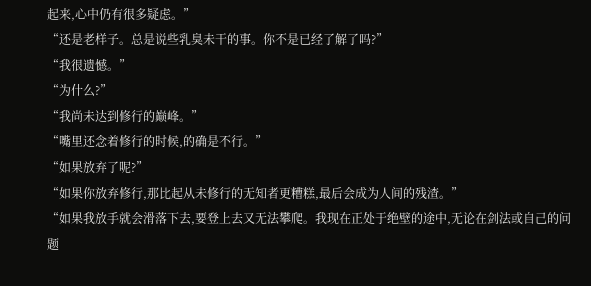起来,心中仍有很多疑虑。”
“还是老样子。总是说些乳臭未干的事。你不是已经了解了吗?”
“我很遗憾。”
“为什么?”
“我尚未达到修行的巅峰。”
“嘴里还念着修行的时候,的确是不行。”
“如果放弃了呢?”
“如果你放弃修行,那比起从未修行的无知者更糟糕,最后会成为人间的残渣。”
“如果我放手就会滑落下去,要登上去又无法攀爬。我现在正处于绝壁的途中,无论在剑法或自己的问题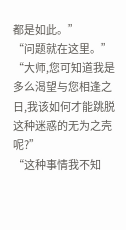都是如此。”
“问题就在这里。”
“大师,您可知道我是多么渴望与您相逢之日,我该如何才能跳脱这种迷惑的无为之壳呢?”
“这种事情我不知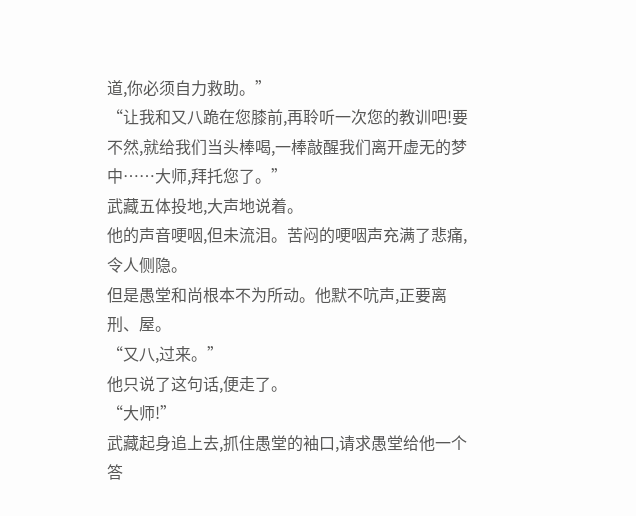道,你必须自力救助。”
“让我和又八跪在您膝前,再聆听一次您的教训吧!要不然,就给我们当头棒喝,一棒敲醒我们离开虚无的梦中……大师,拜托您了。”
武藏五体投地,大声地说着。
他的声音哽咽,但未流泪。苦闷的哽咽声充满了悲痛,令人侧隐。
但是愚堂和尚根本不为所动。他默不吭声,正要离刑、屋。
“又八,过来。”
他只说了这句话,便走了。
“大师!”
武藏起身追上去,抓住愚堂的袖口,请求愚堂给他一个答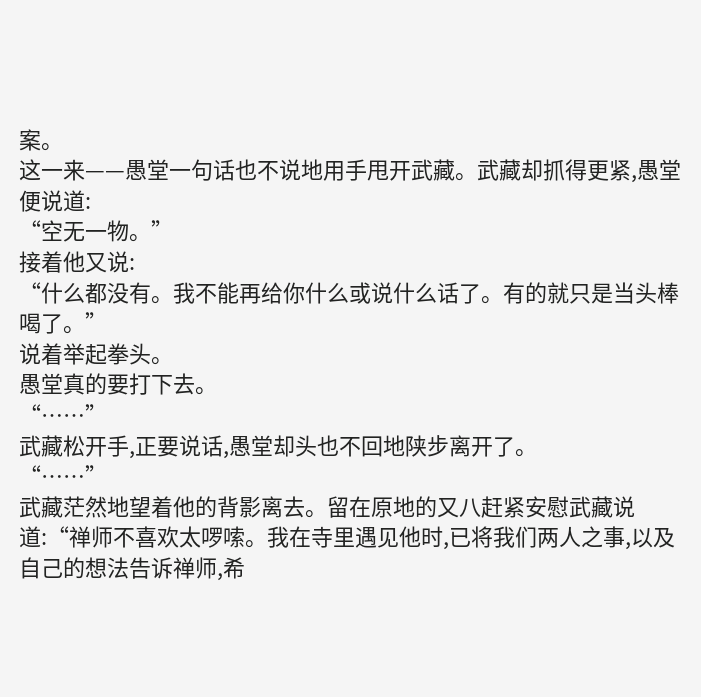案。
这一来——愚堂一句话也不说地用手甩开武藏。武藏却抓得更紧,愚堂便说道:
“空无一物。”
接着他又说:
“什么都没有。我不能再给你什么或说什么话了。有的就只是当头棒喝了。”
说着举起拳头。
愚堂真的要打下去。
“……”
武藏松开手,正要说话,愚堂却头也不回地陕步离开了。
“……”
武藏茫然地望着他的背影离去。留在原地的又八赶紧安慰武藏说道:“禅师不喜欢太啰嗦。我在寺里遇见他时,已将我们两人之事,以及自己的想法告诉禅师,希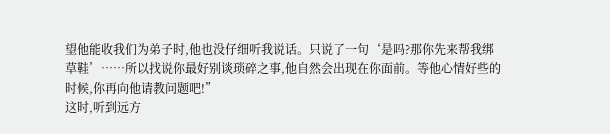望他能收我们为弟子时,他也没仔细听我说话。只说了一句‘是吗?那你先来帮我绑草鞋’……所以找说你最好别谈琐碎之事,他自然会出现在你面前。等他心情好些的时候,你再向他请教问题吧!”
这时,听到远方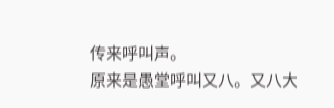传来呼叫声。
原来是愚堂呼叫又八。又八大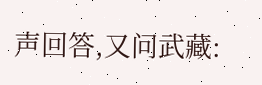声回答,又问武藏: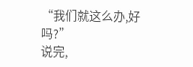“我们就这么办,好吗?”
说完,